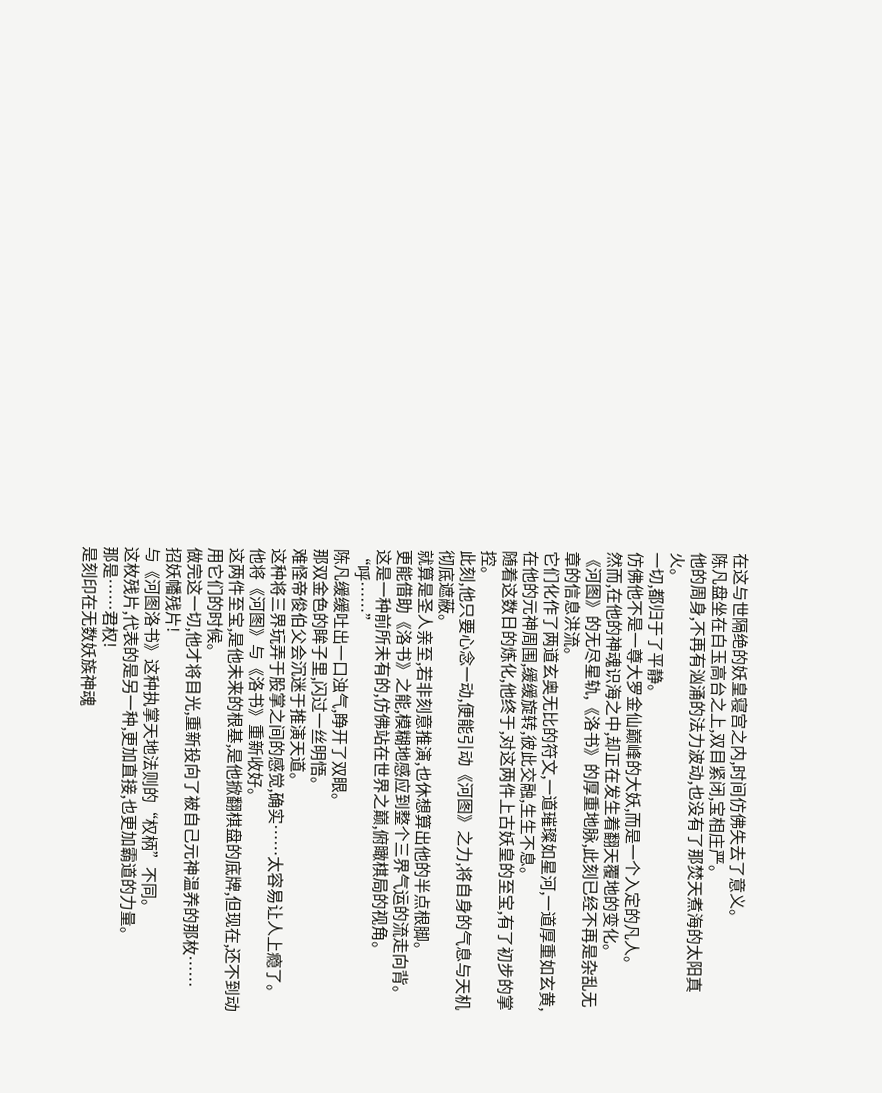在这与世隔绝的妖皇寝宫之内,时间仿佛失去了意义。
陈凡盘坐在白玉高台之上,双目紧闭,宝相庄严。
他的周身,不再有汹涌的法力波动,也没有了那焚天煮海的太阳真火。
一切,都归于了平静。
仿佛他不是一尊大罗金仙巅峰的大妖,而是一个入定的凡人。
然而,在他的神魂识海之中,却正在发生着翻天覆地的变化。
《河图》的无尽星轨,《洛书》的厚重地脉,此刻已经不再是杂乱无章的信息洪流。
它们化作了两道玄奥无比的符文,一道璀璨如星河,一道厚重如玄黄,在他的元神周围,缓缓旋转,彼此交融,生生不息。
随着这数日的炼化,他终于,对这两件上古妖皇的至宝,有了初步的掌控。
此刻,他只要心念一动,便能引动《河图》之力,将自身的气息与天机彻底遮蔽。
就算是圣人亲至,若非刻意推演,也休想算出他的半点根脚。
更能借助《洛书》之能,模糊地感应到整个三界气运的流走向背。
这是一种前所未有的,仿佛站在世界之巅,俯瞰棋局的视角。
“呼……”
陈凡缓缓吐出一口浊气,睁开了双眼。
那双金色的眸子里,闪过一丝明悟。
难怪帝俊伯父会沉迷于推演天道。
这种将三界玩弄于股掌之间的感觉,确实……太容易让人上瘾了。
他将《河图》与《洛书》重新收好。
这两件至宝,是他未来的根基,是他掀翻棋盘的底牌,但现在,还不到动用它们的时候。
做完这一切,他才将目光,重新投向了被自己元神温养的那枚……
招妖幡残片!
与《河图洛书》这种执掌天地法则的“权柄”不同。
这枚残片,代表的是另一种,更加直接,也更加霸道的力量。
那是……君权!
是刻印在无数妖族神魂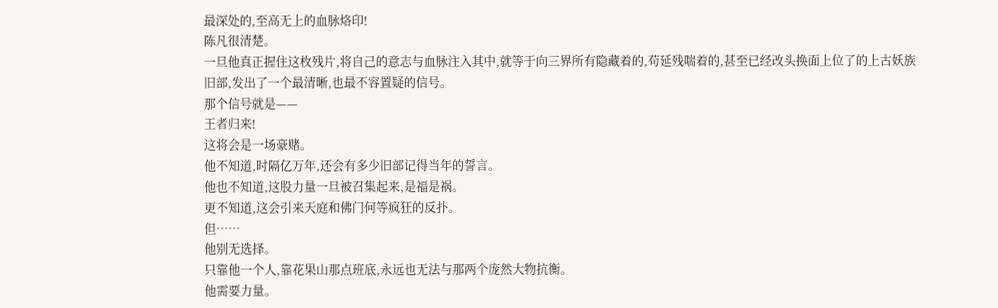最深处的,至高无上的血脉烙印!
陈凡很清楚。
一旦他真正握住这枚残片,将自己的意志与血脉注入其中,就等于向三界所有隐藏着的,苟延残喘着的,甚至已经改头换面上位了的上古妖族旧部,发出了一个最清晰,也最不容置疑的信号。
那个信号就是——
王者归来!
这将会是一场豪赌。
他不知道,时隔亿万年,还会有多少旧部记得当年的誓言。
他也不知道,这股力量一旦被召集起来,是福是祸。
更不知道,这会引来天庭和佛门何等疯狂的反扑。
但……
他别无选择。
只靠他一个人,靠花果山那点班底,永远也无法与那两个庞然大物抗衡。
他需要力量。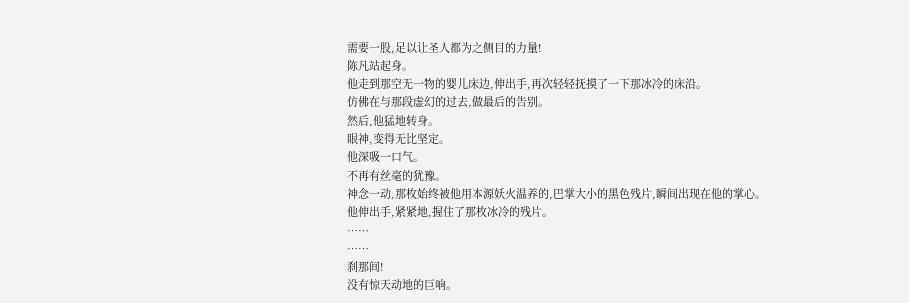需要一股,足以让圣人都为之侧目的力量!
陈凡站起身。
他走到那空无一物的婴儿床边,伸出手,再次轻轻抚摸了一下那冰冷的床沿。
仿佛在与那段虚幻的过去,做最后的告别。
然后,他猛地转身。
眼神,变得无比坚定。
他深吸一口气。
不再有丝毫的犹豫。
神念一动,那枚始终被他用本源妖火温养的,巴掌大小的黑色残片,瞬间出现在他的掌心。
他伸出手,紧紧地,握住了那枚冰冷的残片。
……
……
刹那间!
没有惊天动地的巨响。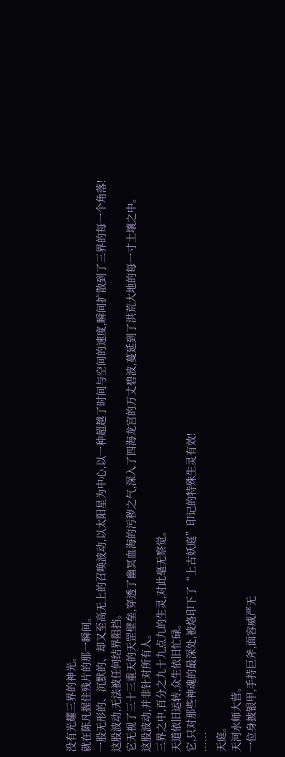没有光耀三界的神光。
就在陈凡握住残片的那一瞬间。
一股无形的、沉默的、却又至高无上的召唤波动,以太阳星为中心,以一种超越了时间与空间的速度,瞬间扩散到了三界的每一个角落!
这股波动,无法被任何结界阻挡。
它无视了三十三重天的天罡壁垒,穿透了幽冥血海的污秽之气,深入了四海龙宫的万丈碧波,蔓延到了洪荒大地的每一寸土壤之中。
这股波动,并非针对所有人。
三界之中,百分之九十九点九的生灵,对此毫无察觉。
天道依旧运转,众生依旧忙碌。
它,只对那些神魂的最深处,被烙印下了“上古妖庭”印记的特殊生灵有效!
……
天庭。
天河水师大营。
一位身披银甲,手持巨斧,面容威严无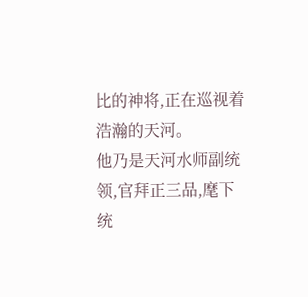比的神将,正在巡视着浩瀚的天河。
他乃是天河水师副统领,官拜正三品,麾下统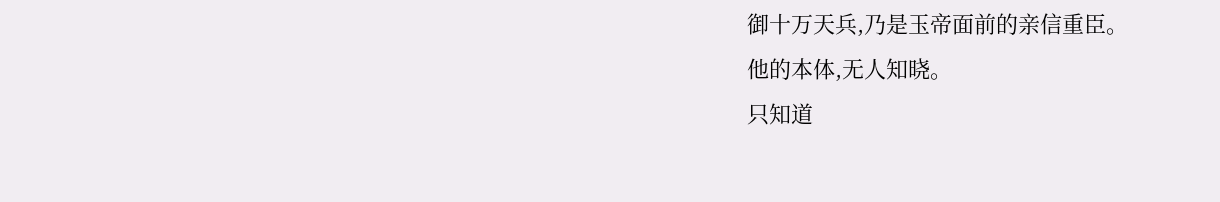御十万天兵,乃是玉帝面前的亲信重臣。
他的本体,无人知晓。
只知道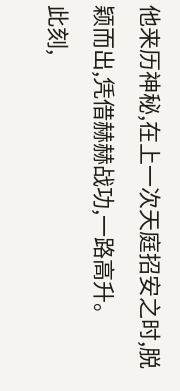他来历神秘,在上一次天庭招安之时,脱颖而出,凭借赫赫战功,一路高升。
此刻,